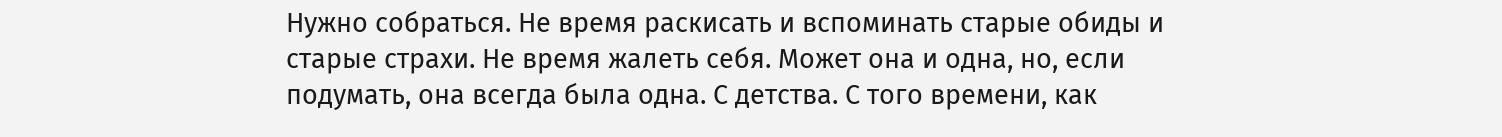Нужно собраться. Не время раскисать и вспоминать старые обиды и старые страхи. Не время жалеть себя. Может она и одна, но, если подумать, она всегда была одна. С детства. С того времени, как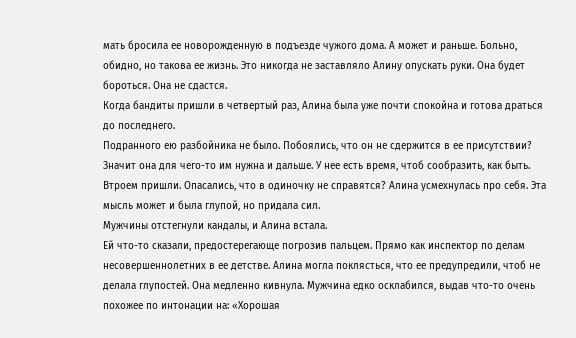мать бросила ее новорожденную в подъезде чужого дома. А может и раньше. Больно, обидно, но такова ее жизнь. Это никогда не заставляло Алину опускать руки. Она будет бороться. Она не сдастся.
Когда бандиты пришли в четвертый раз, Алина была уже почти спокойна и готова драться до последнего.
Подранного ею разбойника не было. Побоялись, что он не сдержится в ее присутствии? Значит она для чего-то им нужна и дальше. У нее есть время, чтоб сообразить, как быть.
Втроем пришли. Опасались, что в одиночку не справятся? Алина усмехнулась про себя. Эта мысль может и была глупой, но придала сил.
Мужчины отстегнули кандалы, и Алина встала.
Ей что-то сказали, предостерегающе погрозив пальцем. Прямо как инспектор по делам несовершеннолетних в ее детстве. Алина могла поклясться, что ее предупредили, чтоб не делала глупостей. Она медленно кивнула. Мужчина едко осклабился, выдав что-то очень похожее по интонации на: «Хорошая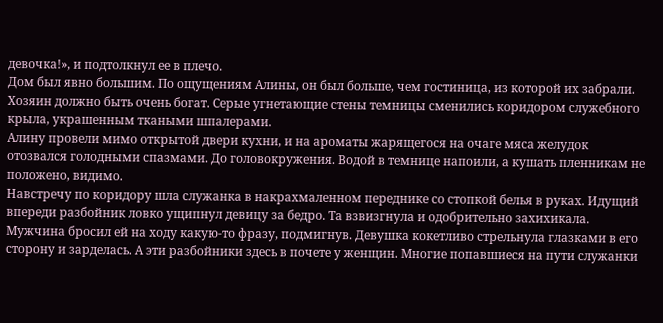девочка!», и подтолкнул ее в плечо.
Дом был явно большим. По ощущениям Алины, он был больше, чем гостиница, из которой их забрали. Хозяин должно быть очень богат. Серые угнетающие стены темницы сменились коридором служебного крыла, украшенным ткаными шпалерами.
Алину провели мимо открытой двери кухни, и на ароматы жарящегося на очаге мяса желудок отозвался голодными спазмами. До головокружения. Водой в темнице напоили, а кушать пленникам не положено, видимо.
Навстречу по коридору шла служанка в накрахмаленном переднике со стопкой белья в руках. Идущий впереди разбойник ловко ущипнул девицу за бедро. Та взвизгнула и одобрительно захихикала. Мужчина бросил ей на ходу какую-то фразу, подмигнув. Девушка кокетливо стрельнула глазками в его сторону и зарделась. А эти разбойники здесь в почете у женщин. Многие попавшиеся на пути служанки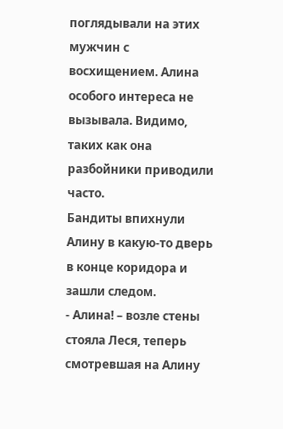поглядывали на этих мужчин с восхищением. Алина особого интереса не вызывала. Видимо, таких как она разбойники приводили часто.
Бандиты впихнули Алину в какую-то дверь в конце коридора и зашли следом.
- Алина! – возле стены стояла Леся, теперь смотревшая на Алину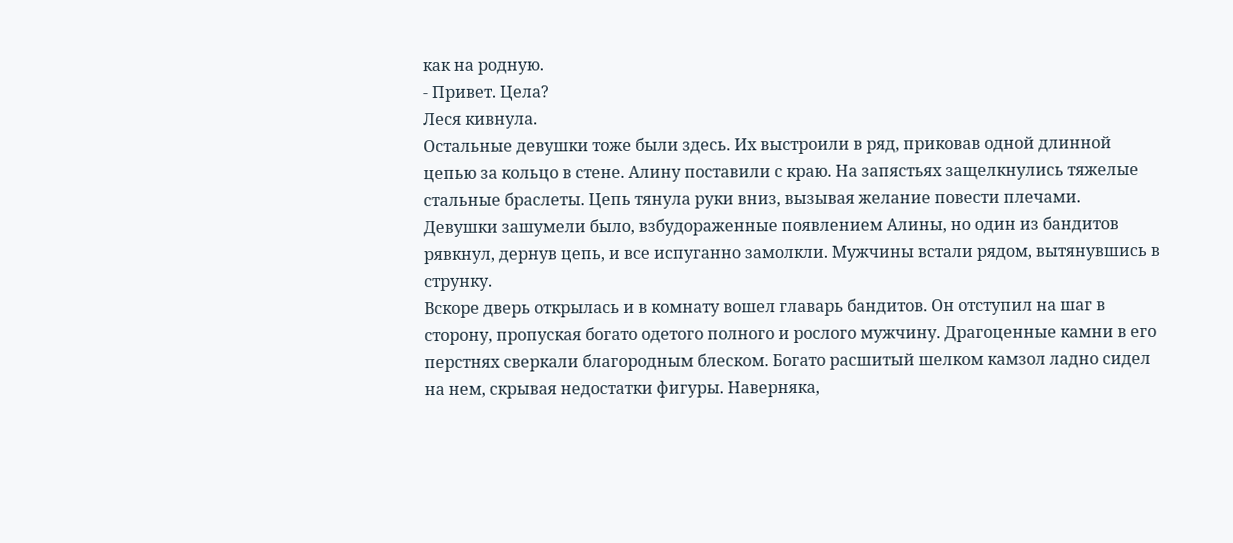как на родную.
- Привет. Цела?
Леся кивнула.
Остальные девушки тоже были здесь. Их выстроили в ряд, приковав одной длинной цепью за кольцо в стене. Алину поставили с краю. На запястьях защелкнулись тяжелые стальные браслеты. Цепь тянула руки вниз, вызывая желание повести плечами.
Девушки зашумели было, взбудораженные появлением Алины, но один из бандитов рявкнул, дернув цепь, и все испуганно замолкли. Мужчины встали рядом, вытянувшись в струнку.
Вскоре дверь открылась и в комнату вошел главарь бандитов. Он отступил на шаг в сторону, пропуская богато одетого полного и рослого мужчину. Драгоценные камни в его перстнях сверкали благородным блеском. Богато расшитый шелком камзол ладно сидел на нем, скрывая недостатки фигуры. Наверняка,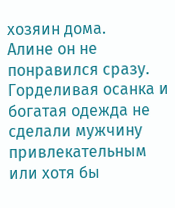хозяин дома.
Алине он не понравился сразу. Горделивая осанка и богатая одежда не сделали мужчину привлекательным или хотя бы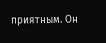приятным. Он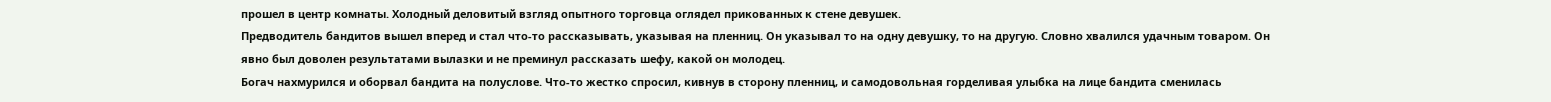прошел в центр комнаты. Холодный деловитый взгляд опытного торговца оглядел прикованных к стене девушек.
Предводитель бандитов вышел вперед и стал что-то рассказывать, указывая на пленниц. Он указывал то на одну девушку, то на другую. Словно хвалился удачным товаром. Он явно был доволен результатами вылазки и не преминул рассказать шефу, какой он молодец.
Богач нахмурился и оборвал бандита на полуслове. Что-то жестко спросил, кивнув в сторону пленниц, и самодовольная горделивая улыбка на лице бандита сменилась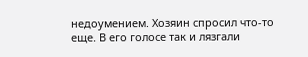недоумением. Хозяин спросил что-то еще. В его голосе так и лязгали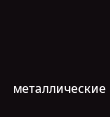металлические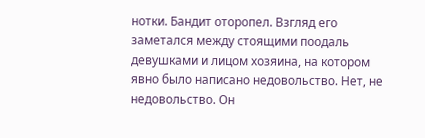нотки. Бандит оторопел. Взгляд его заметался между стоящими поодаль девушками и лицом хозяина, на котором явно было написано недовольство. Нет, не недовольство. Он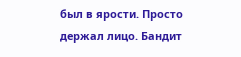был в ярости. Просто держал лицо. Бандит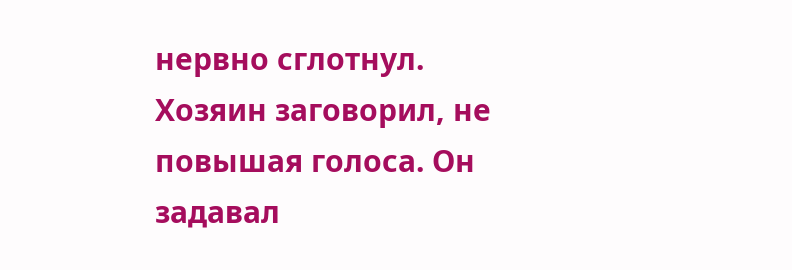нервно сглотнул.
Хозяин заговорил, не повышая голоса. Он задавал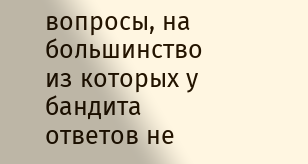вопросы, на большинство из которых у бандита ответов не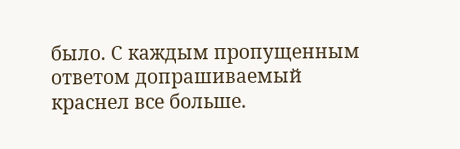было. С каждым пропущенным ответом допрашиваемый краснел все больше.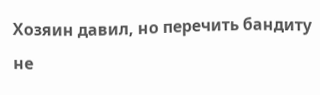Хозяин давил, но перечить бандиту не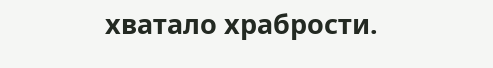хватало храбрости.